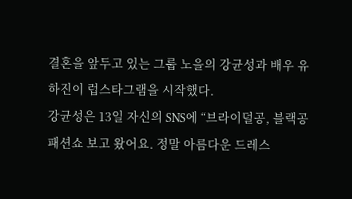결혼을 앞두고 있는 그룹 노을의 강균성과 배우 유하진이 럽스타그램을 시작했다.
강균성은 13일 자신의 SNS에 “브라이덜공, 블랙공 패션쇼 보고 왔어요. 정말 아름다운 드레스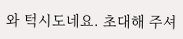와 턱시도네요. 초대해 주셔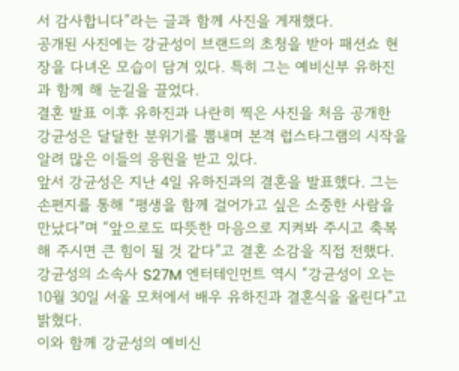서 감사합니다”라는 글과 함께 사진을 게재했다.
공개된 사진에는 강균성이 브랜드의 초청을 받아 패션쇼 현장을 다녀온 모습이 담겨 있다. 특히 그는 예비신부 유하진과 함께 해 눈길을 끌었다.
결혼 발표 이후 유하진과 나란히 찍은 사진을 처음 공개한 강균성은 달달한 분위기를 뽐내며 본격 럽스타그램의 시작을 알려 많은 이들의 응원을 받고 있다.
앞서 강균성은 지난 4일 유하진과의 결혼을 발표했다. 그는 손편지를 통해 “평생을 함께 걸어가고 싶은 소중한 사람을 만났다”며 “앞으로도 따뜻한 마음으로 지켜봐 주시고 축복해 주시면 큰 힘이 될 것 같다”고 결혼 소감을 직접 전했다.
강균성의 소속사 S27M 엔터테인먼트 역시 “강균성이 오는 10월 30일 서울 모처에서 배우 유하진과 결혼식을 올린다”고 밝혔다.
이와 함께 강균성의 예비신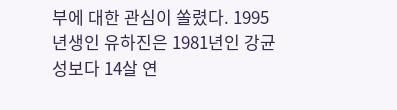부에 대한 관심이 쏠렸다. 1995년생인 유하진은 1981년인 강균성보다 14살 연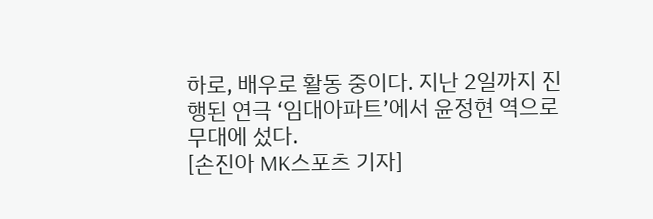하로, 배우로 활동 중이다. 지난 2일까지 진행된 연극 ‘임대아파트’에서 윤정현 역으로 무대에 섰다.
[손진아 MK스포츠 기자]